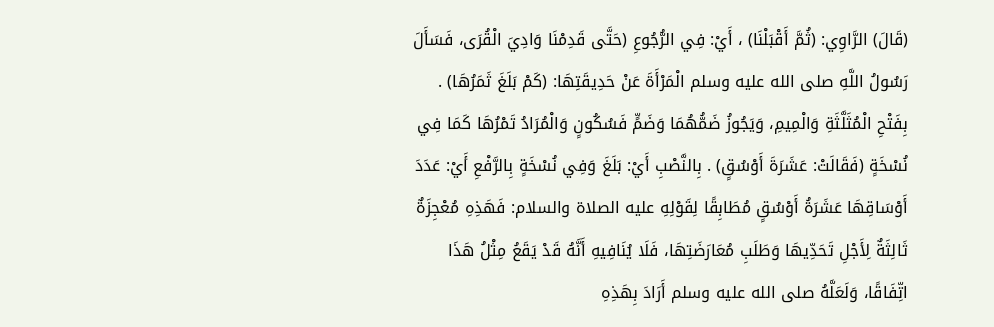(قَالَ) الرَّاوِي: (ثُمَّ أَقْبَلْنَا) ، أَيْ: فِي الرُّجُوعِ (حَتَّى قَدِمْنَا وَادِيَ الْقُرَى، فَسَأَلَ رَسُولُ اللَّهِ صلى الله عليه وسلم الْمَرْأَةَ عَنْ حَدِيقَتِهَا: (كَمْ بَلَغَ ثَمَرُهَا) . بِفَتْحِ الْمُثَلَّثَةِ وَالْمِيمِ، وَيَجُوزُ ضَمُّهُمَا وَضَمٍّ فَسُكُونٍ وَالْمُرَادُ تَمْرُهَا كَمَا فِي نُسْخَةٍ (فَقَالَتْ: عَشَرَةَ أَوْسُقٍ) . بِالنَّصْبِ أَيْ: بَلَغَ وَفِي نُسْخَةٍ بِالرَّفْعِ أَيْ: عَدَدَ أَوْسَاقِهَا عَشَرَةُ أَوْسُقٍ مُطَابِقًا لِقَوْلِهِ عليه الصلاة والسلام: فَهَذِهِ مُعْجِزَةٌ ثَالِثَةٌ لِأَجْلِ تَحَدِّيهَا وَطَلَبِ مُعَارَضَتِهَا، فَلَا يُنَافِيهِ أَنَّهُ قَدْ يَقَعُ مِثْلُ هَذَا اتِّفَاقًا، وَلَعَلَّهُ صلى الله عليه وسلم أَرَادَ بِهَذِهِ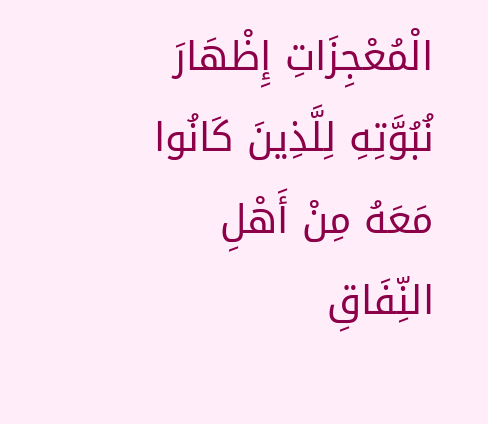الْمُعْجِزَاتِ إِظْهَارَ نُبُوَّتِهِ لِلَّذِينَ كَانُوا مَعَهُ مِنْ أَهْلِ النِّفَاقِ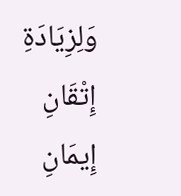وَلِزِيَادَةِ إِتْقَانِ إِيمَانِ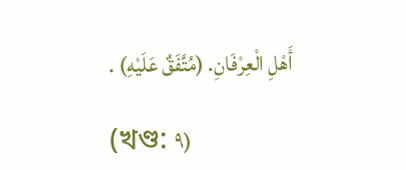أَهْلِ الْعِرْفَانِ. (مُتَّفَقٌ عَلَيْهِ) .

(খণ্ড: ٩)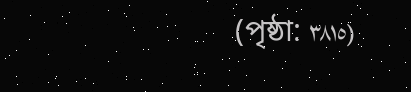(পৃষ্ঠা: ٣٨١٥)